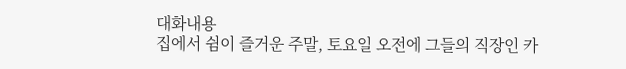대화내용
집에서 쉼이 즐거운 주말, 토요일 오전에 그들의 직장인 카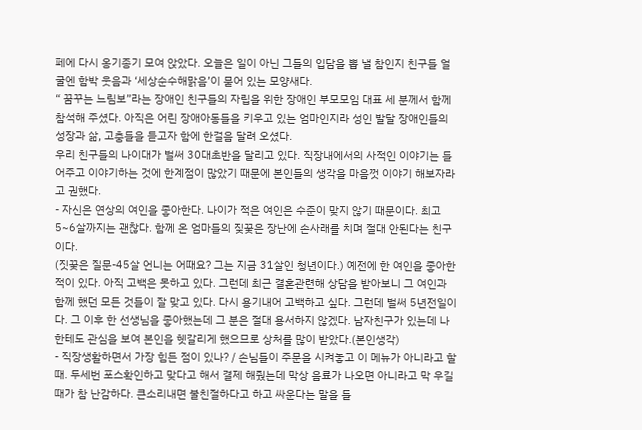페에 다시 옹기종기 모여 앉았다. 오늘은 일이 아닌 그들의 입담을 뽑 낼 참인지 친구들 얼굴엔 함박 웃음과 ‘세상순수해맑음’이 묻어 있는 모양새다.
“ 꿈꾸는 느림보”라는 장애인 친구들의 자립을 위한 장애인 부모모임 대표 세 분께서 함께 참석해 주셨다. 아직은 어린 장애아동들을 키우고 있는 엄마인지라 성인 발달 장애인들의 성장과 삶, 고충들을 듣고자 함에 한걸음 달려 오셨다.
우리 친구들의 나이대가 벌써 30대초반을 달리고 있다. 직장내에서의 사적인 이야기는 들어주고 이야기하는 것에 한계점이 많았기 때문에 본인들의 생각을 마음껏 이야기 해보자라고 권했다.
- 자신은 연상의 여인을 좋아한다. 나이가 적은 여인은 수준이 맞지 않기 때문이다. 최고 5~6살까지는 괜찮다. 함께 온 엄마들의 짖꿎은 장난에 손사래를 치며 절대 안된다는 친구이다.
(짓꿎은 질문-45살 언니는 어때요? 그는 지금 31살인 청년이다.) 예전에 한 여인을 좋아한 적이 있다. 아직 고백은 못하고 있다. 그런데 최근 결혼관련해 상담을 받아보니 그 여인과 함께 했던 모든 것들이 잘 맞고 있다. 다시 용기내어 고백하고 싶다. 그런데 벌써 5년전일이다. 그 이후 한 선생님을 좋아했는데 그 분은 절대 용서하지 않겠다. 남자친구가 있는데 나한테도 관심을 보여 본인을 헷갈리게 했으므로 상처를 많이 받았다.(본인생각)
- 직장생활하면서 가장 힘든 점이 있나? / 손님들이 주문을 시켜놓고 이 메뉴가 아니라고 할 때. 두세번 포스확인하고 맞다고 해서 결제 해줬는데 막상 음료가 나오면 아니라고 막 우길때가 참 난감하다. 큰소리내면 불친절하다고 하고 싸운다는 말을 들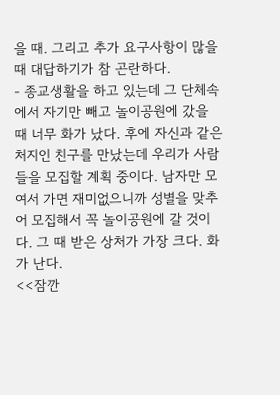을 때. 그리고 추가 요구사항이 많을 때 대답하기가 참 곤란하다.
- 종교생활을 하고 있는데 그 단체속에서 자기만 빼고 놀이공원에 갔을 때 너무 화가 났다. 후에 자신과 같은 처지인 친구를 만났는데 우리가 사람들을 모집할 계획 중이다. 남자만 모여서 가면 재미없으니까 성별을 맞추어 모집해서 꼭 놀이공원에 갈 것이다. 그 때 받은 상처가 가장 크다. 화가 난다.
<<잠깐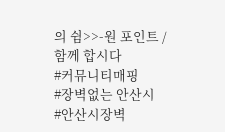의 쉼>>-원 포인트 / 함께 합시다
#커뮤니티매핑
#장벽없는 안산시
#안산시장벽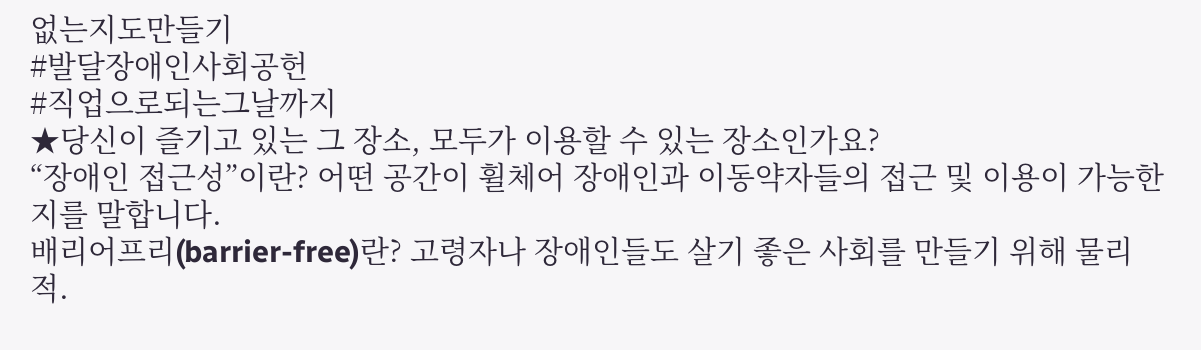없는지도만들기
#발달장애인사회공헌
#직업으로되는그날까지
★당신이 즐기고 있는 그 장소, 모두가 이용할 수 있는 장소인가요?
“장애인 접근성”이란? 어떤 공간이 휠체어 장애인과 이동약자들의 접근 및 이용이 가능한지를 말합니다.
배리어프리(barrier-free)란? 고령자나 장애인들도 살기 좋은 사회를 만들기 위해 물리적.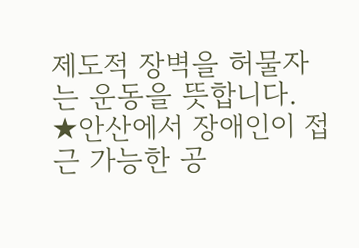제도적 장벽을 허물자는 운동을 뜻합니다.
★안산에서 장애인이 접근 가능한 공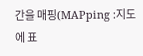간을 매핑(MAPping :지도에 표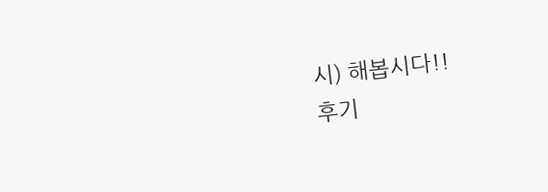시) 해봅시다!!
후기